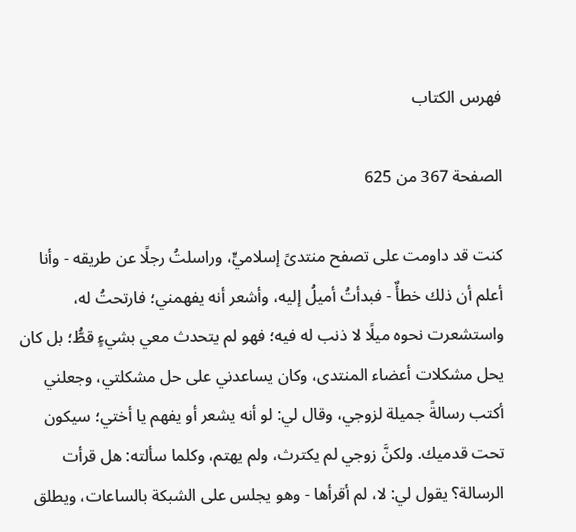فهرس الكتاب

الصفحة 367 من 625

كنت قد داومت على تصفح منتدىً إسلاميٍّ، وراسلتُ رجلًا عن طريقه - وأنا أعلم أن ذلك خطأٌ - فبدأتُ أميلُ إليه، وأشعر أنه يفهمني؛ فارتحتُ له، واستشعرت نحوه ميلًا لا ذنب له فيه؛ فهو لم يتحدث معي بشيءٍ قطُّ؛ بل كان يحل مشكلات أعضاء المنتدى، وكان يساعدني على حل مشكلتي، وجعلني أكتب رسالةً جميلة لزوجي، وقال لي: لو أنه يشعر أو يفهم يا أختي؛ سيكون تحت قدميك. ولكنَّ زوجي لم يكترث، ولم يهتم، وكلما سألته: هل قرأت الرسالة؟ يقول لي: لا، لم أقرأها - وهو يجلس على الشبكة بالساعات، ويطلق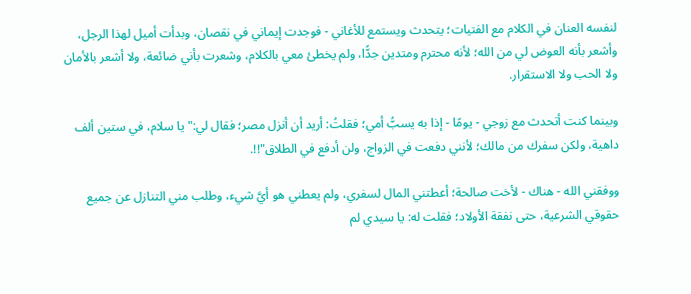لنفسه العنان في الكلام مع الفتيات؛ يتحدث ويستمع للأغاني - فوجدت إيماني في نقصان، وبدأت أميل لهذا الرجل، وأشعر بأنه العوض لي من الله؛ لأنه محترم ومتدين جدًّا، ولم يخطئ معي بالكلام، وشعرت بأني ضائعة، ولا أشعر بالأمان ولا الحب ولا الاستقرار.

وبينما كنت أتحدث مع زوجي - يومًا - إذا به يسبُّ أمي؛ فقلتُ: أريد أن أنزل مصر؛ فقال لي:"يا سلام، في ستين ألف داهية، ولكن سفرك من مالك؛ لأنني دفعت في الزواج، ولن أدفع في الطلاق"!!.

ووفقني الله - هناك - لأخت صالحة؛ أعطتني المال لسفري، ولم يعطني هو أيَّ شيء، وطلب مني التنازل عن جميع حقوقي الشرعية، حتى نفقة الأولاد؛ فقلت له: يا سيدي لم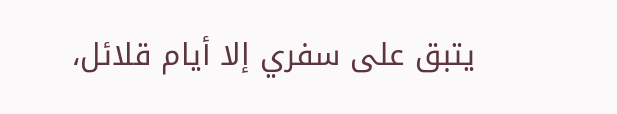يتبق على سفري إلا أيام قلائل،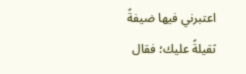اعتبرني فيها ضيفةً ثقيلةً عليك؛ فقال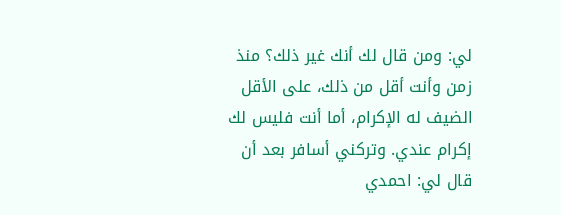لي: ومن قال لك أنك غير ذلك؟ منذ زمن وأنت أقل من ذلك، على الأقل الضيف له الإكرام، أما أنت فليس لك إكرام عندي. وتركني أسافر بعد أن قال لي: احمدي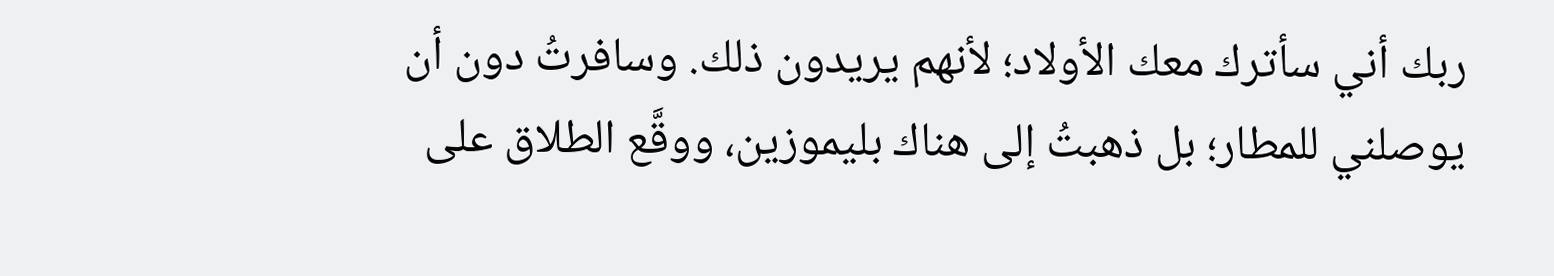ربك أني سأترك معك الأولاد؛ لأنهم يريدون ذلك. وسافرتُ دون أن يوصلني للمطار؛ بل ذهبتُ إلى هناك بليموزين، ووقَّع الطلاق على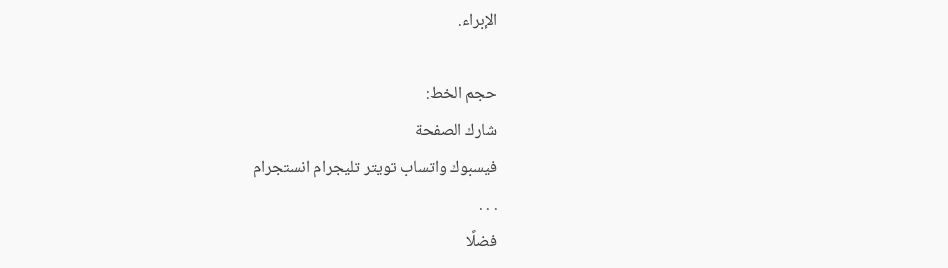الإبراء.

حجم الخط:
شارك الصفحة
فيسبوك واتساب تويتر تليجرام انستجرام
. . .
فضلًا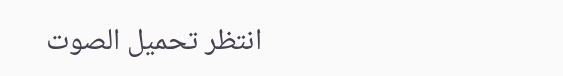انتظر تحميل الصوت